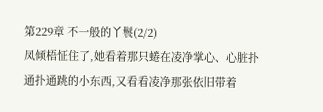第229章 不一般的丫鬟(2/2)
凤倾梧怔住了,她看着那只蜷在凌净掌心、心脏扑通扑通跳的小东西,又看看凌净那张依旧带着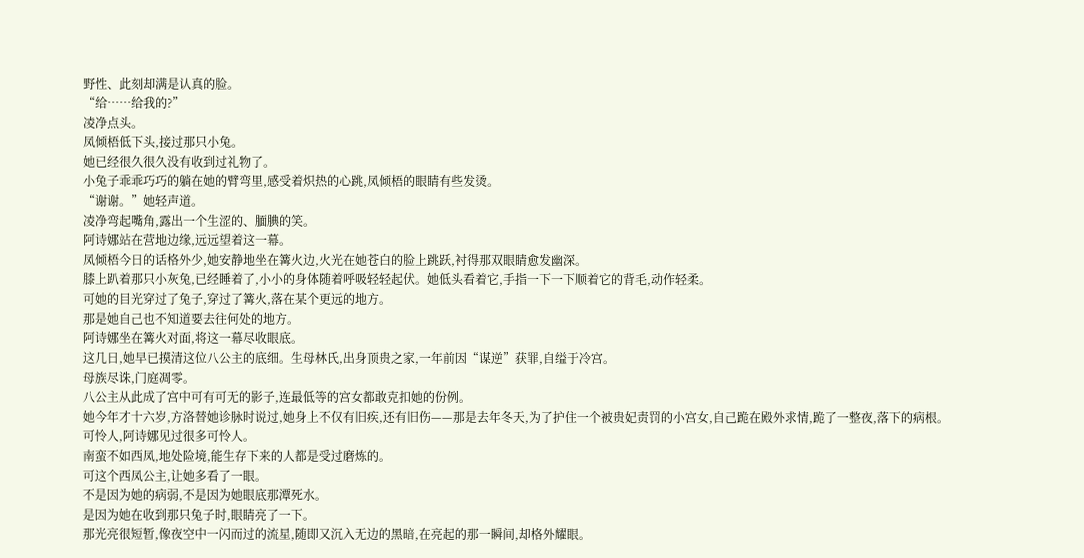野性、此刻却满是认真的脸。
“给……给我的?”
凌净点头。
凤倾梧低下头,接过那只小兔。
她已经很久很久没有收到过礼物了。
小兔子乖乖巧巧的躺在她的臂弯里,感受着炽热的心跳,凤倾梧的眼睛有些发烫。
“谢谢。”她轻声道。
凌净弯起嘴角,露出一个生涩的、腼腆的笑。
阿诗娜站在营地边缘,远远望着这一幕。
凤倾梧今日的话格外少,她安静地坐在篝火边,火光在她苍白的脸上跳跃,衬得那双眼睛愈发幽深。
膝上趴着那只小灰兔,已经睡着了,小小的身体随着呼吸轻轻起伏。她低头看着它,手指一下一下顺着它的背毛,动作轻柔。
可她的目光穿过了兔子,穿过了篝火,落在某个更远的地方。
那是她自己也不知道要去往何处的地方。
阿诗娜坐在篝火对面,将这一幕尽收眼底。
这几日,她早已摸清这位八公主的底细。生母林氏,出身顶贵之家,一年前因“谋逆”获罪,自缢于冷宫。
母族尽诛,门庭凋零。
八公主从此成了宫中可有可无的影子,连最低等的宫女都敢克扣她的份例。
她今年才十六岁,方洛替她诊脉时说过,她身上不仅有旧疾,还有旧伤——那是去年冬天,为了护住一个被贵妃责罚的小宫女,自己跪在殿外求情,跪了一整夜,落下的病根。
可怜人,阿诗娜见过很多可怜人。
南蛮不如西凤,地处险境,能生存下来的人都是受过磨炼的。
可这个西凤公主,让她多看了一眼。
不是因为她的病弱,不是因为她眼底那潭死水。
是因为她在收到那只兔子时,眼睛亮了一下。
那光亮很短暂,像夜空中一闪而过的流星,随即又沉入无边的黑暗,在亮起的那一瞬间,却格外耀眼。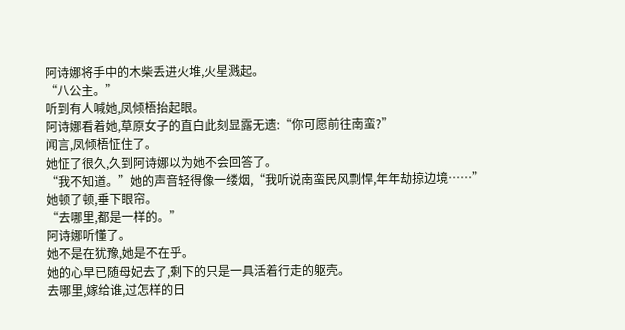阿诗娜将手中的木柴丢进火堆,火星溅起。
“八公主。”
听到有人喊她,凤倾梧抬起眼。
阿诗娜看着她,草原女子的直白此刻显露无遗:“你可愿前往南蛮?”
闻言,凤倾梧怔住了。
她怔了很久,久到阿诗娜以为她不会回答了。
“我不知道。”她的声音轻得像一缕烟,“我听说南蛮民风剽悍,年年劫掠边境……”
她顿了顿,垂下眼帘。
“去哪里,都是一样的。”
阿诗娜听懂了。
她不是在犹豫,她是不在乎。
她的心早已随母妃去了,剩下的只是一具活着行走的躯壳。
去哪里,嫁给谁,过怎样的日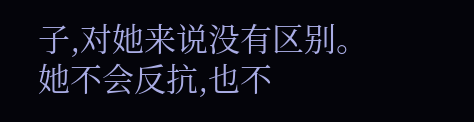子,对她来说没有区别。
她不会反抗,也不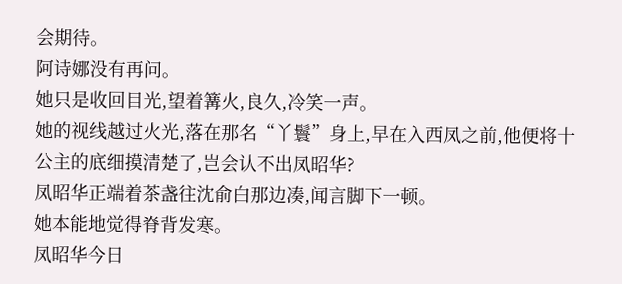会期待。
阿诗娜没有再问。
她只是收回目光,望着篝火,良久,冷笑一声。
她的视线越过火光,落在那名“丫鬟”身上,早在入西凤之前,他便将十公主的底细摸清楚了,岂会认不出凤昭华?
凤昭华正端着茶盏往沈俞白那边凑,闻言脚下一顿。
她本能地觉得脊背发寒。
凤昭华今日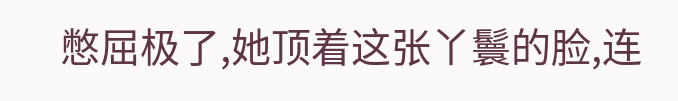憋屈极了,她顶着这张丫鬟的脸,连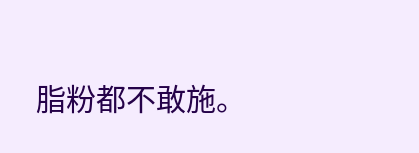脂粉都不敢施。